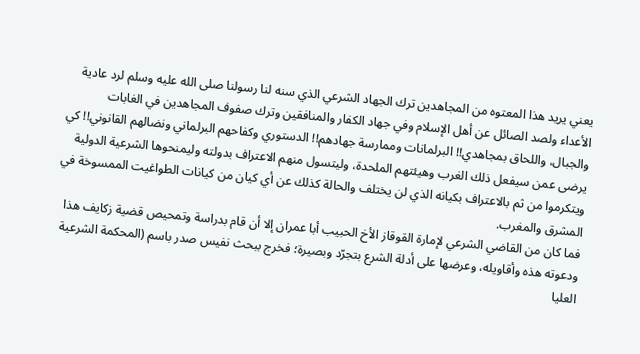يعني يريد هذا المعتوه من المجاهدين ترك الجهاد الشرعي الذي سنه لنا رسولنا صلى الله عليه وسلم لرد عادية الأعداء ولصد الصائل عن أهل الإسلام وفي جهاد الكفار والمنافقين وترك صفوف المجاهدين في الغابات والجبال، واللحاق بمجاهدي!! البرلمانات وممارسة جهادهم!! الدستوري وكفاحهم البرلماني ونضالهم القانوني!! كي يرضى عمن سيفعل ذلك الغرب وهيئتهم الملحدة، وليتسول منهم الاعتراف بدولته وليمنحوها الشرعية الدولية ويتكرموا من ثم بالاعتراف بكيانه الذي لن يختلف والحالة كذلك عن أي كيان من كيانات الطواغيت الممسوخة في المشرق والمغرب.
فما كان من القاضي الشرعي لإمارة القوقاز الأخ الحبيب أبا عمران إلا أن قام بدراسة وتمحيص قضية زكايف هذا ودعوته هذه وأقاويله، وعرضها على أدلة الشرع بتجرّد وبصيرة؛ فخرج ببحث نفيس صدر باسم (المحكمة الشرعية العليا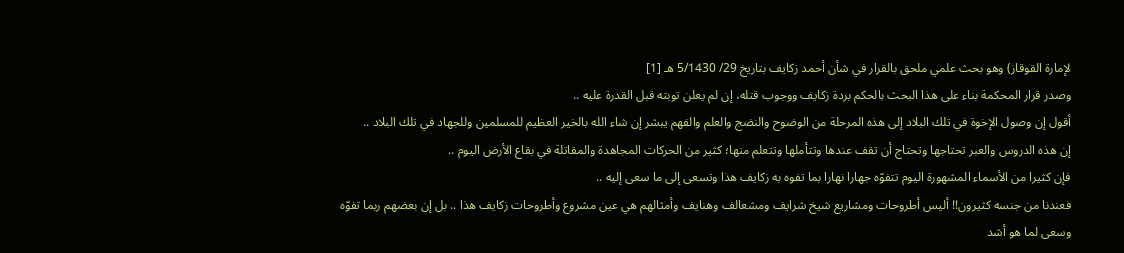لإمارة القوقاز) وهو بحث علمي ملحق بالقرار في شأن أحمد زكايف بتاريخ 29/ 5/1430 هـ [1]
وصدر قرار المحكمة بناء على هذا البحث بالحكم بردة زكايف ووجوب قتله، إن لم يعلن توبته قبل القدرة عليه ..
أقول إن وصول الإخوة في تلك البلاد إلى هذه المرحلة من الوضوح والنضج والعلم والفهم يبشر إن شاء الله بالخير العظيم للمسلمين وللجهاد في تلك البلاد ..
إن هذه الدروس والعبر تحتاجها وتحتاج أن تقف عندها وتتأملها وتتعلم منها؛ كثير من الحركات المجاهدة والمقاتلة في بقاع الأرض اليوم ..
فإن كثيرا من الأسماء المشهورة اليوم تتفوّه جهارا نهارا بما تفوه به زكايف هذا وتسعى إلى ما سعى إليه ..
فعندنا من جنسه كثيرون!! أليس أطروحات ومشاريع شيخ شرايف ومشعالف وهنايف وأمثالهم هي عين مشروع وأطروحات زكايف هذا .. بل إن بعضهم ربما تفوّه وسعى لما هو أشد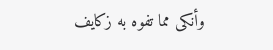وأنكى مما تفوه به زكايف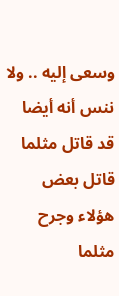وسعى إليه .. ولا ننس أنه أيضا قد قاتل مثلما قاتل بعض هؤلاء وجرح مثلما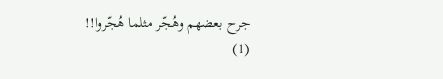جرح بعضهم وهُجّر مثلما هُجّروا!!
(1)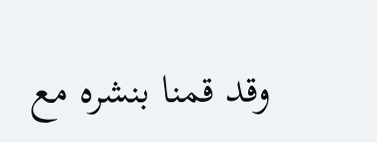وقد قمنا بنشره مع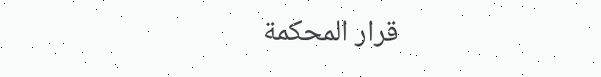قرار المحكمة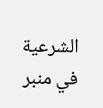الشرعية في منبر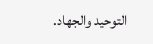التوحيد والجهاد.